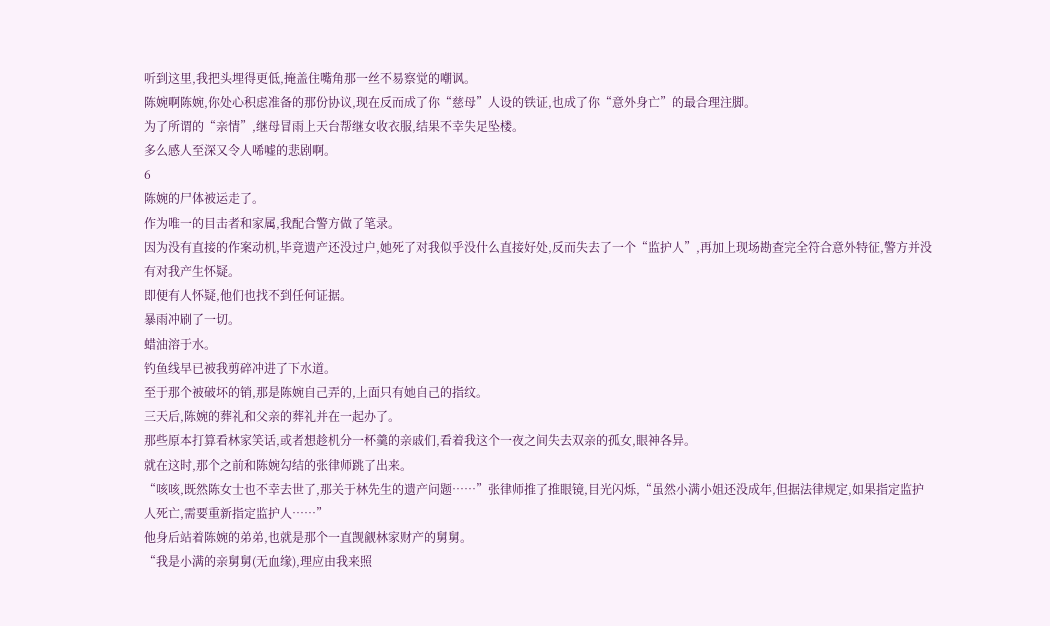听到这里,我把头埋得更低,掩盖住嘴角那一丝不易察觉的嘲讽。
陈婉啊陈婉,你处心积虑准备的那份协议,现在反而成了你“慈母”人设的铁证,也成了你“意外身亡”的最合理注脚。
为了所谓的“亲情”,继母冒雨上天台帮继女收衣服,结果不幸失足坠楼。
多么感人至深又令人唏嘘的悲剧啊。
6
陈婉的尸体被运走了。
作为唯一的目击者和家属,我配合警方做了笔录。
因为没有直接的作案动机,毕竟遗产还没过户,她死了对我似乎没什么直接好处,反而失去了一个“监护人”,再加上现场勘查完全符合意外特征,警方并没有对我产生怀疑。
即便有人怀疑,他们也找不到任何证据。
暴雨冲刷了一切。
蜡油溶于水。
钓鱼线早已被我剪碎冲进了下水道。
至于那个被破坏的销,那是陈婉自己弄的,上面只有她自己的指纹。
三天后,陈婉的葬礼和父亲的葬礼并在一起办了。
那些原本打算看林家笑话,或者想趁机分一杯羹的亲戚们,看着我这个一夜之间失去双亲的孤女,眼神各异。
就在这时,那个之前和陈婉勾结的张律师跳了出来。
“咳咳,既然陈女士也不幸去世了,那关于林先生的遗产问题……”张律师推了推眼镜,目光闪烁,“虽然小满小姐还没成年,但据法律规定,如果指定监护人死亡,需要重新指定监护人……”
他身后站着陈婉的弟弟,也就是那个一直觊觎林家财产的舅舅。
“我是小满的亲舅舅(无血缘),理应由我来照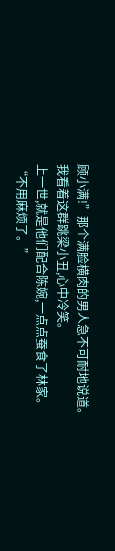顾小满!”那个满脸横肉的男人急不可耐地说道。
我看着这群跳梁小丑,心中冷笑。
上一世,就是他们配合陈婉,一点点蚕食了林家。
“不用麻烦了。”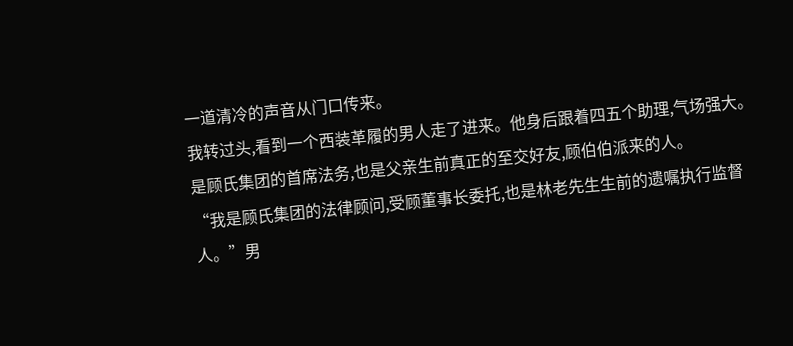一道清冷的声音从门口传来。
我转过头,看到一个西装革履的男人走了进来。他身后跟着四五个助理,气场强大。
是顾氏集团的首席法务,也是父亲生前真正的至交好友,顾伯伯派来的人。
“我是顾氏集团的法律顾问,受顾董事长委托,也是林老先生生前的遗嘱执行监督人。”男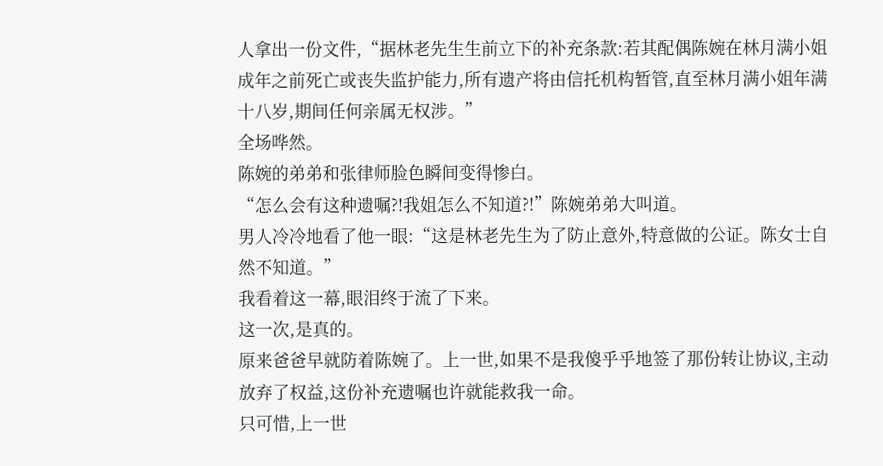人拿出一份文件,“据林老先生生前立下的补充条款:若其配偶陈婉在林月满小姐成年之前死亡或丧失监护能力,所有遗产将由信托机构暂管,直至林月满小姐年满十八岁,期间任何亲属无权涉。”
全场哗然。
陈婉的弟弟和张律师脸色瞬间变得惨白。
“怎么会有这种遗嘱?!我姐怎么不知道?!”陈婉弟弟大叫道。
男人冷冷地看了他一眼:“这是林老先生为了防止意外,特意做的公证。陈女士自然不知道。”
我看着这一幕,眼泪终于流了下来。
这一次,是真的。
原来爸爸早就防着陈婉了。上一世,如果不是我傻乎乎地签了那份转让协议,主动放弃了权益,这份补充遗嘱也许就能救我一命。
只可惜,上一世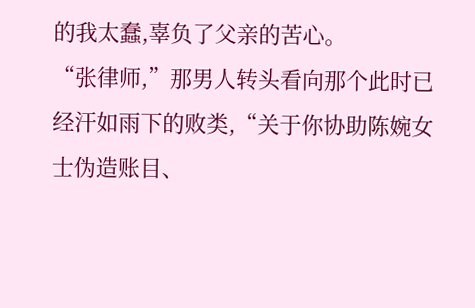的我太蠢,辜负了父亲的苦心。
“张律师,”那男人转头看向那个此时已经汗如雨下的败类,“关于你协助陈婉女士伪造账目、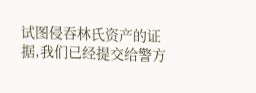试图侵吞林氏资产的证据,我们已经提交给警方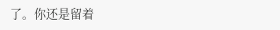了。你还是留着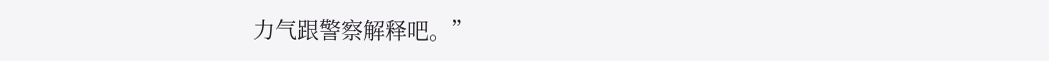力气跟警察解释吧。”